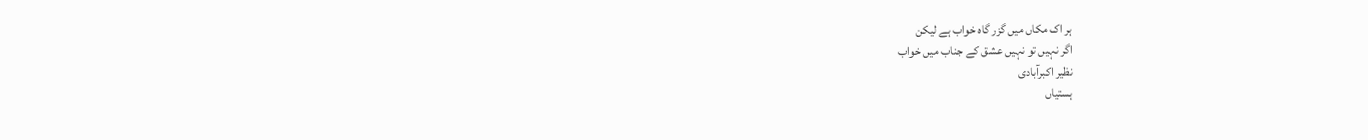ہر اک مکاں میں گزر گاہ خواب ہے لیکن
اگر نہیں تو نہیں عشق کے جناب میں خواب
نظیر اکبرآبادی
ہستیاں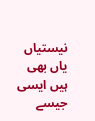نیستیاں یاں بھی ہیں ایسی جیسے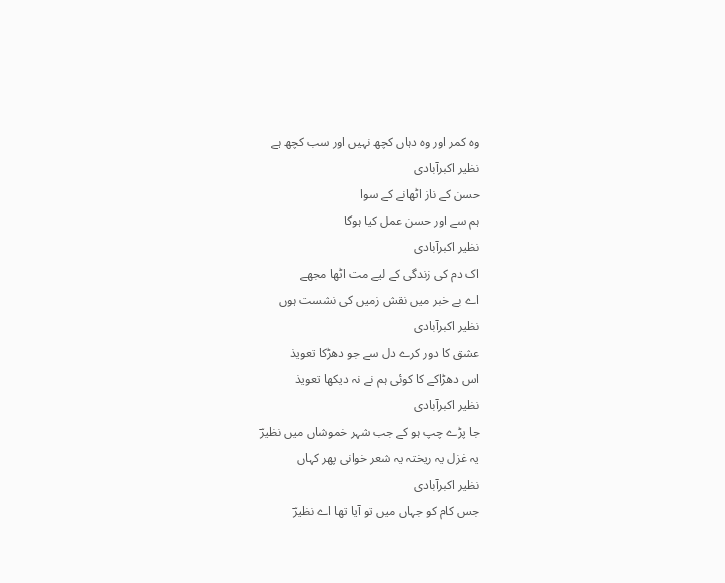وہ کمر اور وہ دہاں کچھ نہیں اور سب کچھ ہے
نظیر اکبرآبادی
حسن کے ناز اٹھانے کے سوا
ہم سے اور حسن عمل کیا ہوگا
نظیر اکبرآبادی
اک دم کی زندگی کے لیے مت اٹھا مجھے
اے بے خبر میں نقش زمیں کی نشست ہوں
نظیر اکبرآبادی
عشق کا دور کرے دل سے جو دھڑکا تعویذ
اس دھڑاکے کا کوئی ہم نے نہ دیکھا تعویذ
نظیر اکبرآبادی
جا پڑے چپ ہو کے جب شہر خموشاں میں نظیرؔ
یہ غزل یہ ریختہ یہ شعر خوانی پھر کہاں
نظیر اکبرآبادی
جس کام کو جہاں میں تو آیا تھا اے نظیرؔ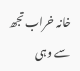خانہ خراب تجھ سے وہی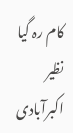کام رہ گیا
نظیر اکبرآبادی